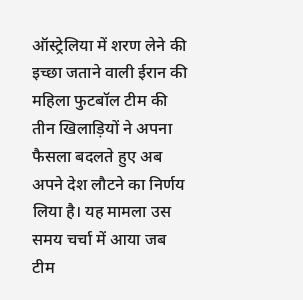ऑस्ट्रेलिया में शरण लेने की इच्छा जताने वाली ईरान की महिला फुटबॉल टीम की तीन खिलाड़ियों ने अपना फैसला बदलते हुए अब अपने देश लौटने का निर्णय लिया है। यह मामला उस समय चर्चा में आया जब टीम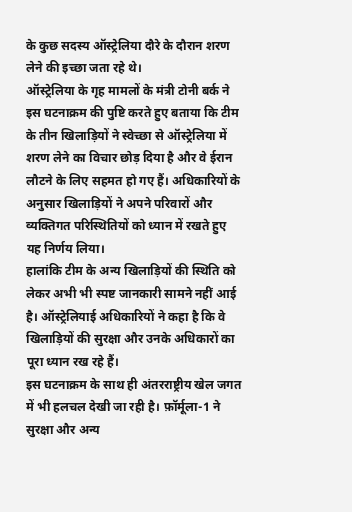के कुछ सदस्य ऑस्ट्रेलिया दौरे के दौरान शरण लेने की इच्छा जता रहे थे।
ऑस्ट्रेलिया के गृह मामलों के मंत्री टोनी बर्क ने इस घटनाक्रम की पुष्टि करते हुए बताया कि टीम के तीन खिलाड़ियों ने स्वेच्छा से ऑस्ट्रेलिया में शरण लेने का विचार छोड़ दिया है और वे ईरान लौटने के लिए सहमत हो गए हैं। अधिकारियों के अनुसार खिलाड़ियों ने अपने परिवारों और व्यक्तिगत परिस्थितियों को ध्यान में रखते हुए यह निर्णय लिया।
हालांकि टीम के अन्य खिलाड़ियों की स्थिति को लेकर अभी भी स्पष्ट जानकारी सामने नहीं आई है। ऑस्ट्रेलियाई अधिकारियों ने कहा है कि वे खिलाड़ियों की सुरक्षा और उनके अधिकारों का पूरा ध्यान रख रहे हैं।
इस घटनाक्रम के साथ ही अंतरराष्ट्रीय खेल जगत में भी हलचल देखी जा रही है। फ़ॉर्मूला-1 ने सुरक्षा और अन्य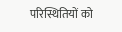परिस्थितियों को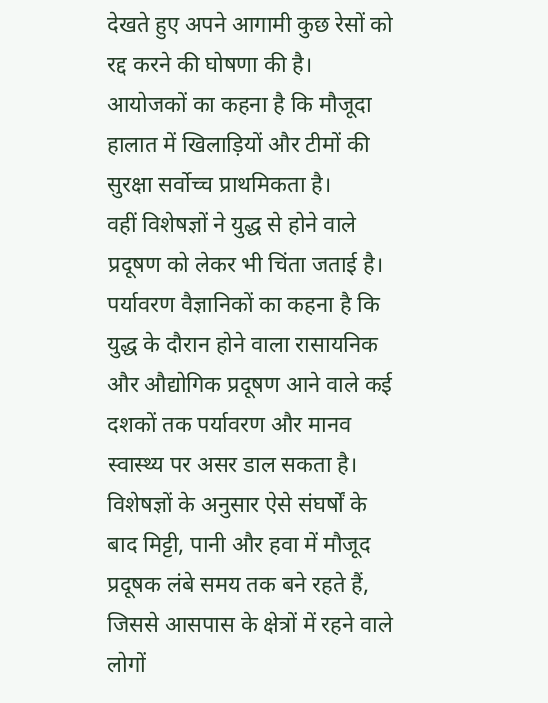देखते हुए अपने आगामी कुछ रेसों को रद्द करने की घोषणा की है। आयोजकों का कहना है कि मौजूदा हालात में खिलाड़ियों और टीमों की सुरक्षा सर्वोच्च प्राथमिकता है।
वहीं विशेषज्ञों ने युद्ध से होने वाले प्रदूषण को लेकर भी चिंता जताई है। पर्यावरण वैज्ञानिकों का कहना है कि युद्ध के दौरान होने वाला रासायनिक और औद्योगिक प्रदूषण आने वाले कई दशकों तक पर्यावरण और मानव स्वास्थ्य पर असर डाल सकता है।
विशेषज्ञों के अनुसार ऐसे संघर्षों के बाद मिट्टी, पानी और हवा में मौजूद प्रदूषक लंबे समय तक बने रहते हैं, जिससे आसपास के क्षेत्रों में रहने वाले लोगों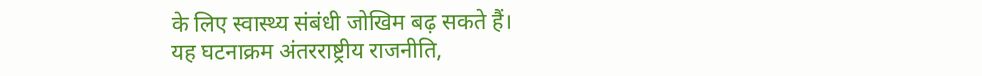के लिए स्वास्थ्य संबंधी जोखिम बढ़ सकते हैं।
यह घटनाक्रम अंतरराष्ट्रीय राजनीति,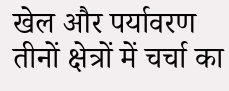खेल और पर्यावरण तीनों क्षेत्रों में चर्चा का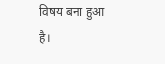विषय बना हुआ है।